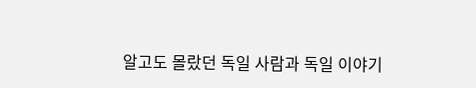알고도 몰랐던 독일 사람과 독일 이야기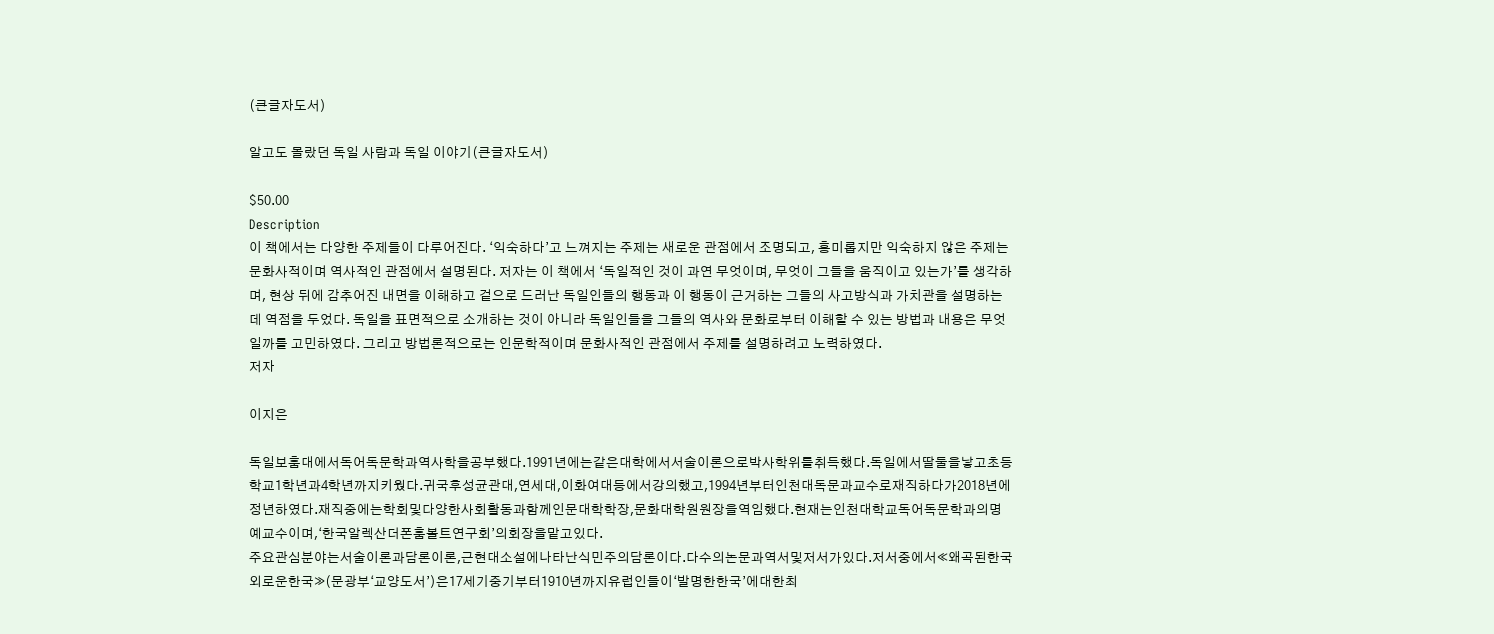(큰글자도서)

알고도 몰랐던 독일 사람과 독일 이야기(큰글자도서)

$50.00
Description
이 책에서는 다양한 주제들이 다루어진다. ‘익숙하다’고 느껴지는 주제는 새로운 관점에서 조명되고, 흥미롭지만 익숙하지 않은 주제는 문화사적이며 역사적인 관점에서 설명된다. 저자는 이 책에서 ‘독일적인 것이 과연 무엇이며, 무엇이 그들을 움직이고 있는가’를 생각하며, 현상 뒤에 감추어진 내면을 이해하고 겉으로 드러난 독일인들의 행동과 이 행동이 근거하는 그들의 사고방식과 가치관을 설명하는 데 역점을 두었다. 독일을 표면적으로 소개하는 것이 아니라 독일인들을 그들의 역사와 문화로부터 이해할 수 있는 방법과 내용은 무엇일까를 고민하였다. 그리고 방법론적으로는 인문학적이며 문화사적인 관점에서 주제를 설명하려고 노력하였다.
저자

이지은

독일보훔대에서독어독문학과역사학을공부했다.1991년에는같은대학에서서술이론으로박사학위를취득했다.독일에서딸둘을낳고초등학교1학년과4학년까지키웠다.귀국후성균관대,연세대,이화여대등에서강의했고,1994년부터인천대독문과교수로재직하다가2018년에정년하였다.재직중에는학회및다양한사회활동과함께인문대학학장,문화대학원원장을역임했다.현재는인천대학교독어독문학과의명예교수이며,‘한국알렉산더폰훔볼트연구회’의회장을맡고있다.
주요관심분야는서술이론과담론이론,근현대소설에나타난식민주의담론이다.다수의논문과역서및저서가있다.저서중에서≪왜곡된한국외로운한국≫(문광부‘교양도서’)은17세기중기부터1910년까지유럽인들이‘발명한한국’에대한최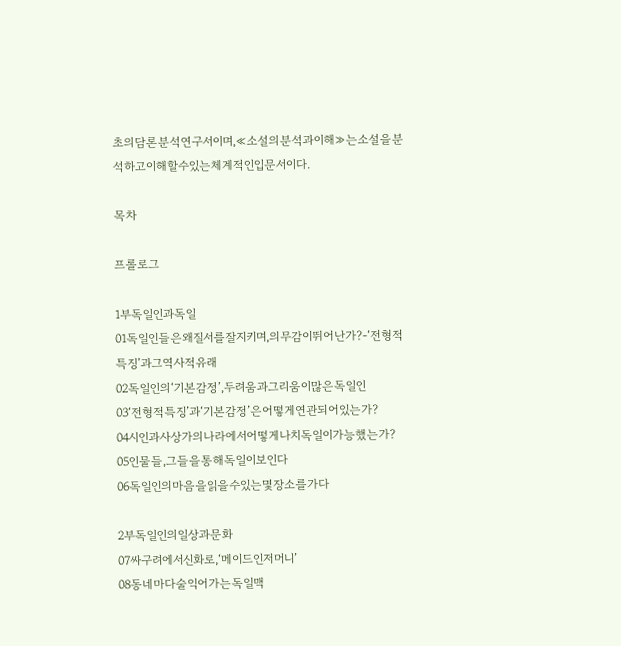초의담론분석연구서이며,≪소설의분석과이해≫는소설을분석하고이해할수있는체계적인입문서이다.

목차

프롤로그

1부독일인과독일
01독일인들은왜질서를잘지키며,의무감이뛰어난가?-‘전형적특징’과그역사적유래
02독일인의‘기본감정’,두려움과그리움이많은독일인
03‘전형적특징’과‘기본감정’은어떻게연관되어있는가?
04시인과사상가의나라에서어떻게나치독일이가능했는가?
05인물들,그들을통해독일이보인다
06독일인의마음을읽을수있는몇장소를가다

2부독일인의일상과문화
07싸구려에서신화로,‘메이드인저머니’
08동네마다술익어가는독일맥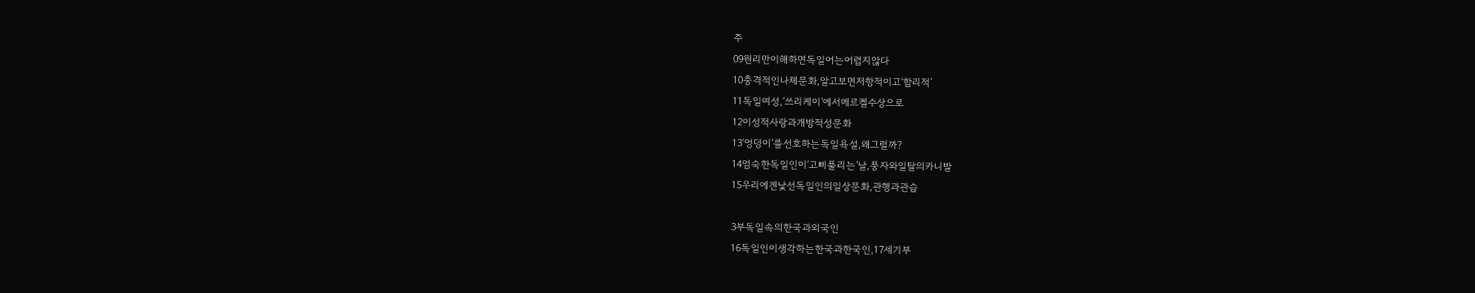주
09원리만이해하면독일어는어렵지않다
10충격적인나체문화,알고보면저항적이고‘합리적’
11독일여성,‘쓰리케이’에서메르켈수상으로
12이성적사랑과개방적성문화
13‘엉덩이’를선호하는독일욕설,왜그럴까?
14엄숙한독일인이‘고삐풀리는’날,풍자와일탈의카니발
15우리에겐낯선독일인의일상문화,관행과관습

3부독일속의한국과외국인
16독일인이생각하는한국과한국인,17세기부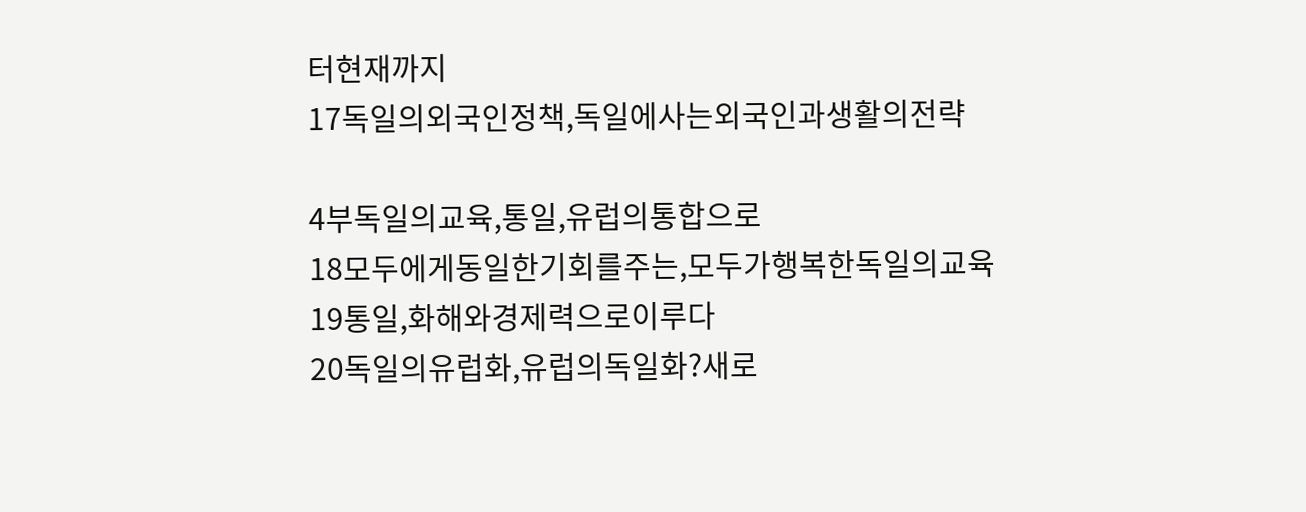터현재까지
17독일의외국인정책,독일에사는외국인과생활의전략

4부독일의교육,통일,유럽의통합으로
18모두에게동일한기회를주는,모두가행복한독일의교육
19통일,화해와경제력으로이루다
20독일의유럽화,유럽의독일화?새로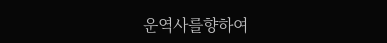운역사를향하여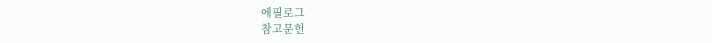에필로그
참고문헌